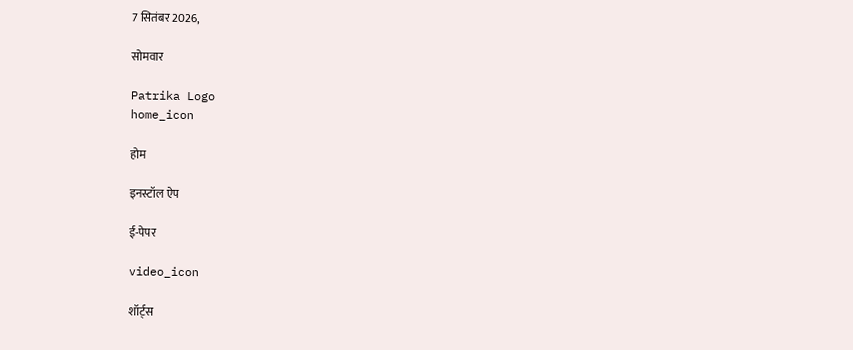7 सितंबर 2026,

सोमवार

Patrika Logo
home_icon

होम

इनस्टॉल ऐप

ई-पेपर

video_icon

शॉर्ट्स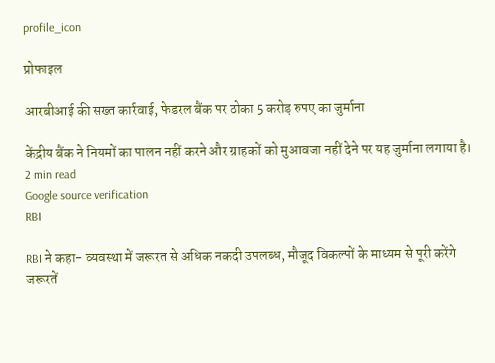profile_icon

प्रोफाइल

आरबीआई की सख्त कार्रवाई, फेडरल बैंक पर ठोका 5 करोड़ रुपए का जुर्माना

केंद्रीय बैंक ने नियमों का पालन नहीं करने और ग्राहकों को मुआवजा नहीं देने पर यह जुर्माना लगाया है।
2 min read
Google source verification
RBI

RBI ने कहा- व्यवस्था में जरूरत से अधिक नकदी उपलब्ध, मौजूद विकल्पों के माध्यम से पूरी करेंगे जरूरतें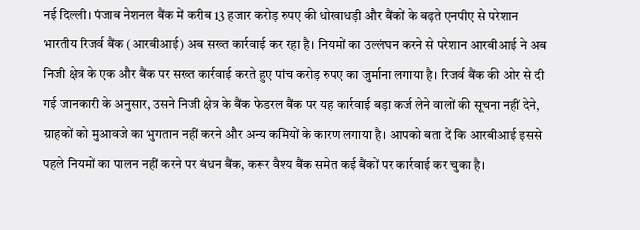नई दिल्ली। पंजाब नेशनल बैंक में करीब 13 हजार करोड़ रुपए की धोखाधड़ी और बैंकों के बढ़ते एनपीए से परेशान भारतीय रिजर्व बैंक (आरबीआई) अब सख्त कार्रवाई कर रहा है। नियमों का उल्लंघन करने से परेशान आरबीआई ने अब निजी क्षेत्र के एक और बैंक पर सख्त कार्रवाई करते हुए पांच करोड़ रुपए का जुर्माना लगाया है। रिजर्व बैंक की ओर से दी गई जानकारी के अनुसार, उसने निजी क्षेत्र के बैंक फेडरल बैंक पर यह कार्रवाई बड़ा कर्ज लेने वालों की सूचना नहीं देने, ग्राहकों को मुआवजे का भुगतान नहीं करने और अन्य कमियों के कारण लगाया है। आपको बता दें कि आरबीआई इससे पहले नियमों का पालन नहीं करने पर बंधन बैंक, करूर वैश्य बैंक समेत कई बैंकों पर कार्रवाई कर चुका है।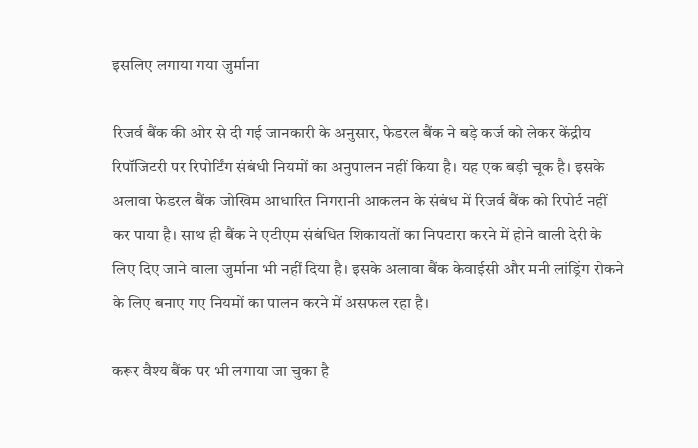इसलिए लगाया गया जुर्माना

रिजर्व बैंक की ओर से दी गई जानकारी के अनुसार, फेडरल बैंक ने बड़े कर्ज को लेकर केंद्रीय रिपॉजिटरी पर रिपोर्टिंग संबंधी नियमों का अनुपालन नहीं किया है। यह एक बड़ी चूक है। इसके अलावा फेडरल बैंक जोखिम आधारित निगरानी आकलन के संबंध में रिजर्व बैंक को रिपोर्ट नहीं कर पाया है। साथ ही बैंक ने एटीएम संबंधित शिकायतों का निपटारा करने में होने वाली देरी के लिए दिए जाने वाला जुर्माना भी नहीं दिया है। इसके अलावा बैंक केवाईसी और मनी लांड्रिंग रोकने के लिए बनाए गए नियमों का पालन करने में असफल रहा है।

करूर वैश्य बैंक पर भी लगाया जा चुका है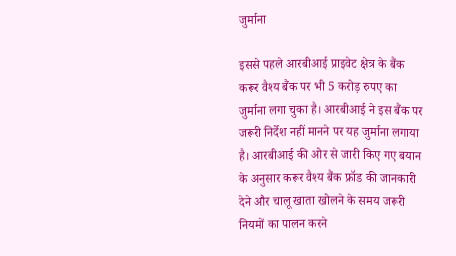जुर्माना

इससे पहले आरबीआई प्राइवेट क्षेत्र के बैंक करूर वैश्य बैंक पर भी 5 करोड़ रुपए का जुर्माना लगा चुका है। आरबीआई ने इस बैंक पर जरूरी निर्देश नहीं मानने पर यह जुर्माना लगाया है। आरबीआई की ओर से जारी किए गए बयान के अनुसार करूर वैश्य बैंक फ्रॉड की जानकारी देने और चालू खाता खोलने के समय जरूरी नियमों का पालन करने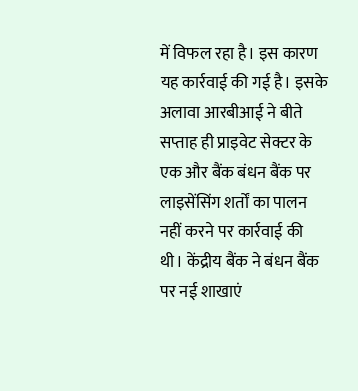में विफल रहा है। इस कारण यह कार्रवाई की गई है। इसके अलावा आरबीआई ने बीते सप्ताह ही प्राइवेट सेक्टर के एक और बैंक बंधन बैंक पर लाइसेंसिंग शर्तों का पालन नहीं करने पर कार्रवाई की थी। केंद्रीय बैंक ने बंधन बैंक पर नई शाखाएं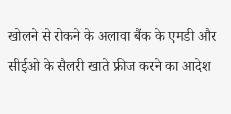खोलने से रोकने के अलावा बैंक के एमडी और सीईओ के सैलरी खाते फ्रीज करने का आदेश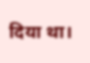दिया था।